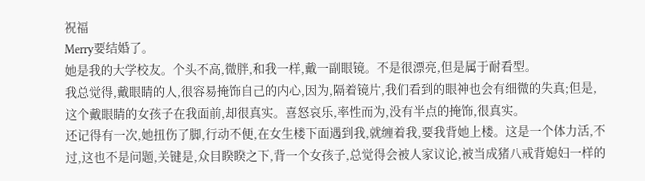祝福
Merry要结婚了。
她是我的大学校友。个头不高,微胖,和我一样,戴一副眼镜。不是很漂亮,但是属于耐看型。
我总觉得,戴眼睛的人,很容易掩饰自己的内心,因为,隔着镜片,我们看到的眼神也会有细微的失真;但是,这个戴眼睛的女孩子在我面前,却很真实。喜怒哀乐,率性而为,没有半点的掩饰,很真实。
还记得有一次,她扭伤了脚,行动不便,在女生楼下面遇到我,就缠着我,要我背她上楼。这是一个体力活,不过,这也不是问题,关键是,众目睽睽之下,背一个女孩子,总觉得会被人家议论,被当成猪八戒背媳妇一样的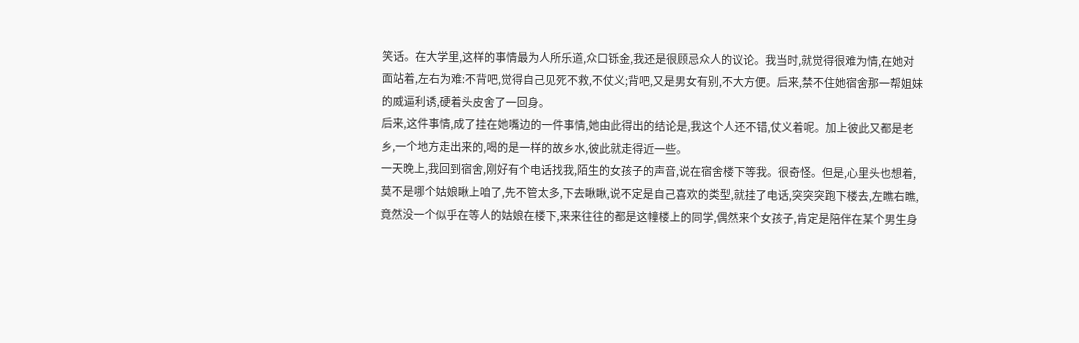笑话。在大学里,这样的事情最为人所乐道,众口铄金,我还是很顾忌众人的议论。我当时,就觉得很难为情,在她对面站着,左右为难:不背吧,觉得自己见死不救,不仗义;背吧,又是男女有别,不大方便。后来,禁不住她宿舍那一帮姐妹的威逼利诱,硬着头皮舍了一回身。
后来,这件事情,成了挂在她嘴边的一件事情,她由此得出的结论是,我这个人还不错,仗义着呢。加上彼此又都是老乡,一个地方走出来的,喝的是一样的故乡水,彼此就走得近一些。
一天晚上,我回到宿舍,刚好有个电话找我,陌生的女孩子的声音,说在宿舍楼下等我。很奇怪。但是,心里头也想着,莫不是哪个姑娘瞅上咱了,先不管太多,下去瞅瞅,说不定是自己喜欢的类型,就挂了电话,突突突跑下楼去,左瞧右瞧,竟然没一个似乎在等人的姑娘在楼下,来来往往的都是这幢楼上的同学,偶然来个女孩子,肯定是陪伴在某个男生身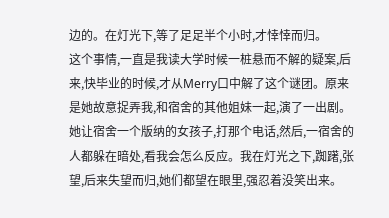边的。在灯光下,等了足足半个小时,才悻悻而归。
这个事情,一直是我读大学时候一桩悬而不解的疑案,后来,快毕业的时候,才从Merry口中解了这个谜团。原来是她故意捉弄我,和宿舍的其他姐妹一起,演了一出剧。她让宿舍一个版纳的女孩子,打那个电话,然后,一宿舍的人都躲在暗处,看我会怎么反应。我在灯光之下,踟躇,张望,后来失望而归,她们都望在眼里,强忍着没笑出来。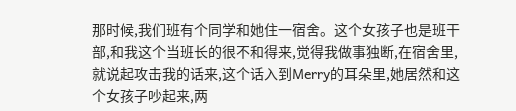那时候,我们班有个同学和她住一宿舍。这个女孩子也是班干部,和我这个当班长的很不和得来,觉得我做事独断,在宿舍里,就说起攻击我的话来,这个话入到Merry的耳朵里,她居然和这个女孩子吵起来,两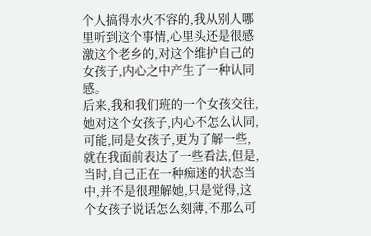个人搞得水火不容的,我从别人哪里听到这个事情,心里头还是很感激这个老乡的,对这个维护自己的女孩子,内心之中产生了一种认同感。
后来,我和我们班的一个女孩交往,她对这个女孩子,内心不怎么认同,可能,同是女孩子,更为了解一些,就在我面前表达了一些看法,但是,当时,自己正在一种痴迷的状态当中,并不是很理解她,只是觉得,这个女孩子说话怎么刻薄,不那么可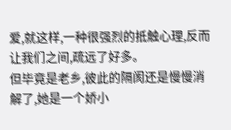爱,就这样,一种很强烈的抵触心理,反而让我们之间,疏远了好多。
但毕竟是老乡,彼此的隔阂还是慢慢消解了,她是一个娇小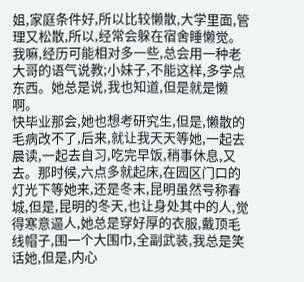姐,家庭条件好,所以比较懒散,大学里面,管理又松散,所以,经常会躲在宿舍睡懒觉。我嘛,经历可能相对多一些,总会用一种老大哥的语气说教;小妹子,不能这样,多学点东西。她总是说,我也知道,但是就是懒啊。
快毕业那会,她也想考研究生,但是,懒散的毛病改不了,后来,就让我天天等她,一起去晨读,一起去自习,吃完早饭,稍事休息,又去。那时候,六点多就起床,在园区门口的灯光下等她来,还是冬末,昆明虽然号称春城,但是,昆明的冬天,也让身处其中的人,觉得寒意逼人,她总是穿好厚的衣服,戴顶毛线帽子,围一个大围巾,全副武装,我总是笑话她,但是,内心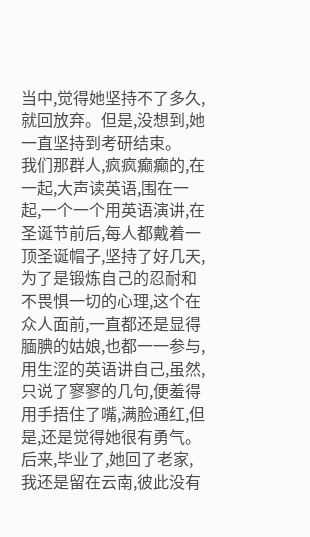当中,觉得她坚持不了多久,就回放弃。但是,没想到,她一直坚持到考研结束。
我们那群人,疯疯癫癫的,在一起,大声读英语,围在一起,一个一个用英语演讲,在圣诞节前后,每人都戴着一顶圣诞帽子,坚持了好几天,为了是锻炼自己的忍耐和不畏惧一切的心理,这个在众人面前,一直都还是显得腼腆的姑娘,也都一一参与,用生涩的英语讲自己,虽然,只说了寥寥的几句,便羞得用手捂住了嘴,满脸通红,但是,还是觉得她很有勇气。
后来,毕业了,她回了老家,我还是留在云南,彼此没有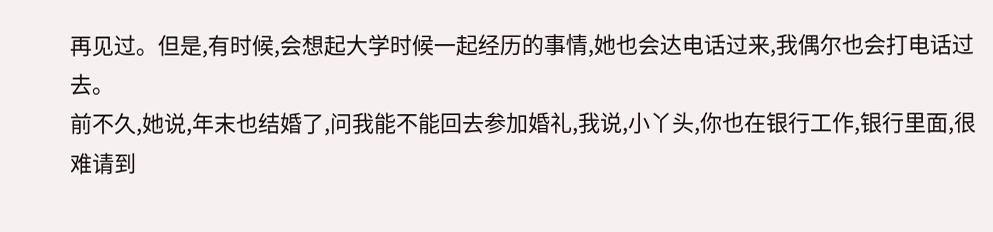再见过。但是,有时候,会想起大学时候一起经历的事情,她也会达电话过来,我偶尔也会打电话过去。
前不久,她说,年末也结婚了,问我能不能回去参加婚礼,我说,小丫头,你也在银行工作,银行里面,很难请到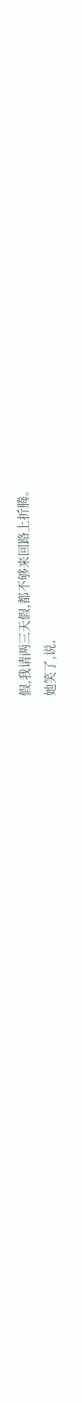假,我请两三天假,都不够来回路上折腾。
她笑了,说,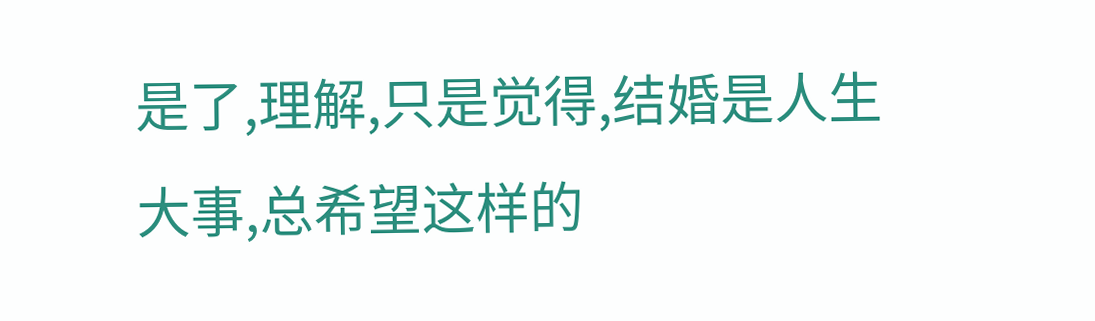是了,理解,只是觉得,结婚是人生大事,总希望这样的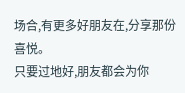场合,有更多好朋友在,分享那份喜悦。
只要过地好,朋友都会为你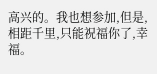高兴的。我也想参加,但是,相距千里,只能祝福你了,幸福。